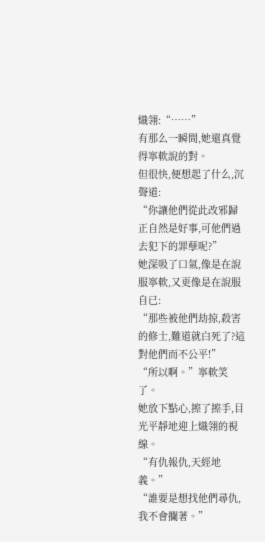熾翎:“……”
有那么一瞬間,她還真覺得寧軟說的對。
但很快,便想起了什么,沉聲道:
“你讓他們從此改邪歸正自然是好事,可他們過去犯下的罪孽呢?”
她深吸了口氣,像是在說服寧軟,又更像是在說服自已:
“那些被他們劫掠,殺害的修士,難道就白死了?這對他們而不公平!”
“所以啊。”寧軟笑了。
她放下點心,擦了擦手,目光平靜地迎上熾翎的視線。
“有仇報仇,天經地義。”
“誰要是想找他們尋仇,我不會攔著。”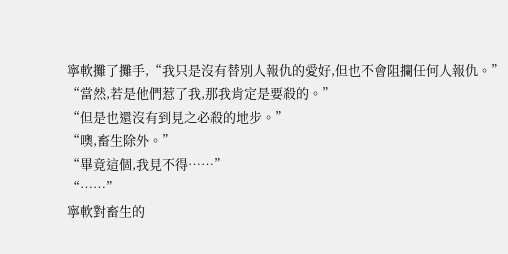寧軟攤了攤手,“我只是沒有替別人報仇的愛好,但也不會阻攔任何人報仇。”
“當然,若是他們惹了我,那我肯定是要殺的。”
“但是也還沒有到見之必殺的地步。”
“噢,畜生除外。”
“畢竟這個,我見不得……”
“……”
寧軟對畜生的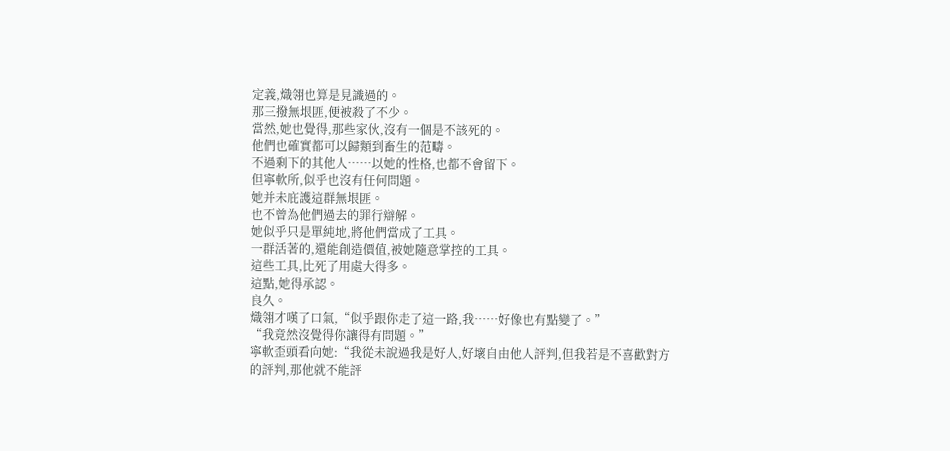定義,熾翎也算是見識過的。
那三撥無垠匪,便被殺了不少。
當然,她也覺得,那些家伙,沒有一個是不該死的。
他們也確實都可以歸類到畜生的范疇。
不過剩下的其他人……以她的性格,也都不會留下。
但寧軟所,似乎也沒有任何問題。
她并未庇護這群無垠匪。
也不曾為他們過去的罪行辯解。
她似乎只是單純地,將他們當成了工具。
一群活著的,還能創造價值,被她隨意掌控的工具。
這些工具,比死了用處大得多。
這點,她得承認。
良久。
熾翎才嘆了口氣,“似乎跟你走了這一路,我……好像也有點變了。”
“我竟然沒覺得你讓得有問題。”
寧軟歪頭看向她:“我從未說過我是好人,好壞自由他人評判,但我若是不喜歡對方的評判,那他就不能評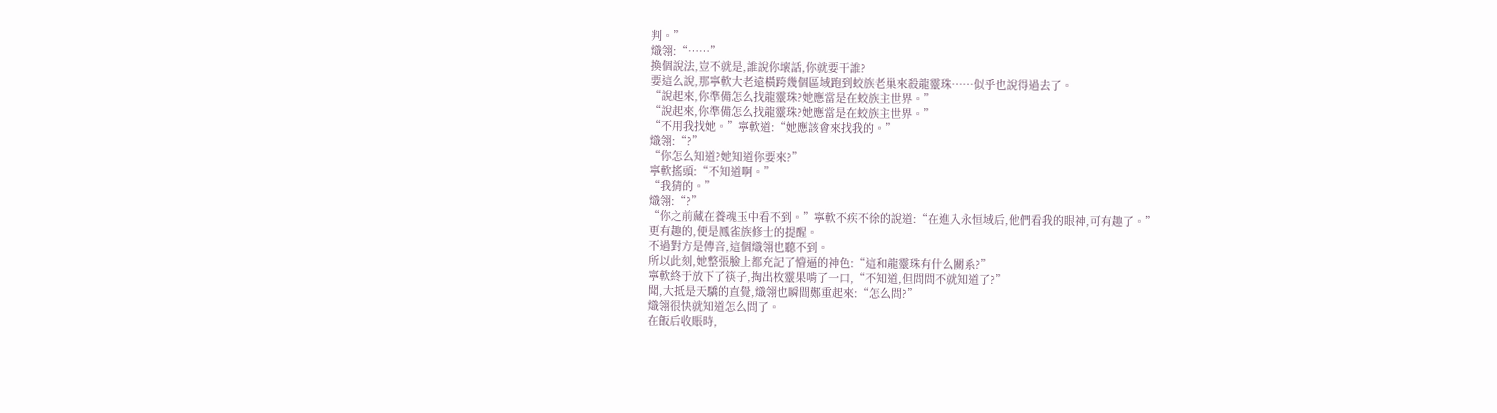判。”
熾翎:“……”
換個說法,豈不就是,誰說你壞話,你就要干誰?
要這么說,那寧軟大老遠橫跨幾個區域跑到蛟族老巢來殺龍靈珠……似乎也說得過去了。
“說起來,你準備怎么找龍靈珠?她應當是在蛟族主世界。”
“說起來,你準備怎么找龍靈珠?她應當是在蛟族主世界。”
“不用我找她。”寧軟道:“她應該會來找我的。”
熾翎:“?”
“你怎么知道?她知道你要來?”
寧軟搖頭:“不知道啊。”
“我猜的。”
熾翎:“?”
“你之前藏在養魂玉中看不到。”寧軟不疾不徐的說道:“在進入永恒域后,他們看我的眼神,可有趣了。”
更有趣的,便是鳳雀族修士的提醒。
不過對方是傳音,這個熾翎也聽不到。
所以此刻,她整張臉上都充記了懵逼的神色:“這和龍靈珠有什么關系?”
寧軟終于放下了筷子,掏出枚靈果啃了一口,“不知道,但問問不就知道了?”
聞,大抵是天驕的直覺,熾翎也瞬間鄭重起來:“怎么問?”
熾翎很快就知道怎么問了。
在飯后收賬時,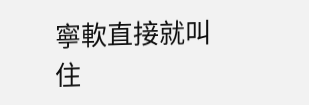寧軟直接就叫住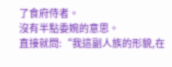了食府侍者。
沒有半點委婉的意思。
直接就問:“我這副人族的形貌,在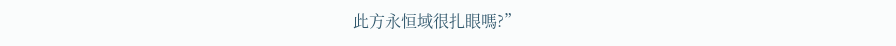此方永恒域很扎眼嗎?”